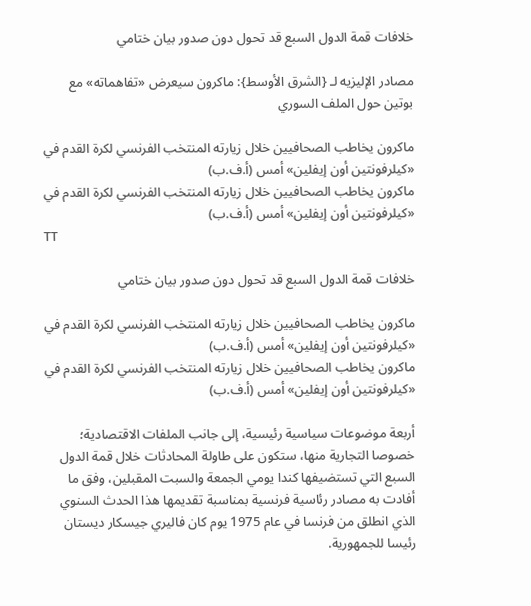خلافات قمة الدول السبع قد تحول دون صدور بيان ختامي

مصادر الإليزيه لـ {الشرق الأوسط}: ماكرون سيعرض «تفاهماته» مع بوتين حول الملف السوري

ماكرون يخاطب الصحافيين خلال زيارته المنتخب الفرنسي لكرة القدم في «كيلرفونتين أون إيفلين» أمس (أ.ف.ب)
ماكرون يخاطب الصحافيين خلال زيارته المنتخب الفرنسي لكرة القدم في «كيلرفونتين أون إيفلين» أمس (أ.ف.ب)
TT

خلافات قمة الدول السبع قد تحول دون صدور بيان ختامي

ماكرون يخاطب الصحافيين خلال زيارته المنتخب الفرنسي لكرة القدم في «كيلرفونتين أون إيفلين» أمس (أ.ف.ب)
ماكرون يخاطب الصحافيين خلال زيارته المنتخب الفرنسي لكرة القدم في «كيلرفونتين أون إيفلين» أمس (أ.ف.ب)

أربعة موضوعات سياسية رئيسية، إلى جانب الملفات الاقتصادية؛ خصوصا التجارية منها، ستكون على طاولة المحادثات خلال قمة الدول السبع التي تستضيفها كندا يومي الجمعة والسبت المقبلين، وفق ما أفادت به مصادر رئاسية فرنسية بمناسبة تقديمها هذا الحدث السنوي الذي انطلق من فرنسا في عام 1975 يوم كان فاليري جيسكار ديستان رئيسا للجمهورية.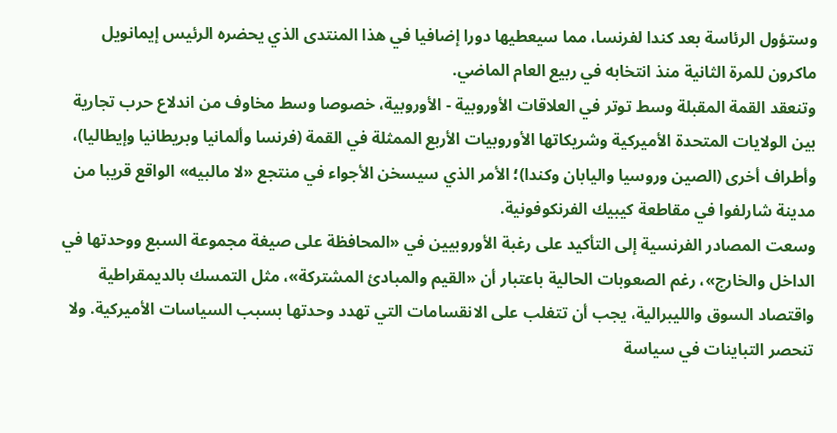وستؤول الرئاسة بعد كندا لفرنسا، مما سيعطيها دورا إضافيا في هذا المنتدى الذي يحضره الرئيس إيمانويل ماكرون للمرة الثانية منذ انتخابه في ربيع العام الماضي.
وتنعقد القمة المقبلة وسط توتر في العلاقات الأوروبية - الأوروبية، خصوصا وسط مخاوف من اندلاع حرب تجارية بين الولايات المتحدة الأميركية وشريكاتها الأوروبيات الأربع الممثلة في القمة (فرنسا وألمانيا وبريطانيا وإيطاليا)، وأطراف أخرى (الصين وروسيا واليابان وكندا)؛ الأمر الذي سيسخن الأجواء في منتجع «لا مالبيه» الواقع قريبا من مدينة شارلفوا في مقاطعة كيبيك الفرنكوفونية.
وسعت المصادر الفرنسية إلى التأكيد على رغبة الأوروبيين في «المحافظة على صيغة مجموعة السبع ووحدتها في الداخل والخارج»، رغم الصعوبات الحالية باعتبار أن «القيم والمبادئ المشتركة»، مثل التمسك بالديمقراطية واقتصاد السوق والليبرالية، يجب أن تتغلب على الانقسامات التي تهدد وحدتها بسبب السياسات الأميركية. ولا تنحصر التباينات في سياسة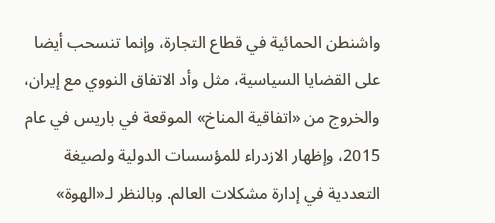واشنطن الحمائية في قطاع التجارة، وإنما تنسحب أيضا على القضايا السياسية، مثل وأد الاتفاق النووي مع إيران، والخروج من «اتفاقية المناخ» الموقعة في باريس في عام 2015، وإظهار الازدراء للمؤسسات الدولية ولصيغة التعددية في إدارة مشكلات العالم. وبالنظر لـ«الهوة»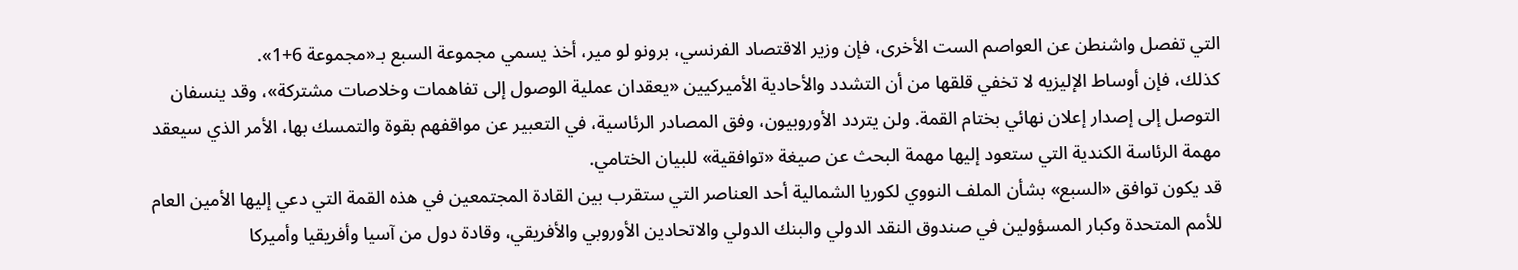التي تفصل واشنطن عن العواصم الست الأخرى، فإن وزير الاقتصاد الفرنسي، برونو لو مير، أخذ يسمي مجموعة السبع بـ«مجموعة 6+1».
كذلك، فإن أوساط الإليزيه لا تخفي قلقها من أن التشدد والأحادية الأميركيين «يعقدان عملية الوصول إلى تفاهمات وخلاصات مشتركة»، وقد ينسفان التوصل إلى إصدار إعلان نهائي بختام القمة. ولن يتردد الأوروبيون، وفق المصادر الرئاسية، في التعبير عن مواقفهم بقوة والتمسك بها، الأمر الذي سيعقد مهمة الرئاسة الكندية التي ستعود إليها مهمة البحث عن صيغة «توافقية» للبيان الختامي.
قد يكون توافق «السبع» بشأن الملف النووي لكوريا الشمالية أحد العناصر التي ستقرب بين القادة المجتمعين في هذه القمة التي دعي إليها الأمين العام للأمم المتحدة وكبار المسؤولين في صندوق النقد الدولي والبنك الدولي والاتحادين الأوروبي والأفريقي، وقادة دول من آسيا وأفريقيا وأميركا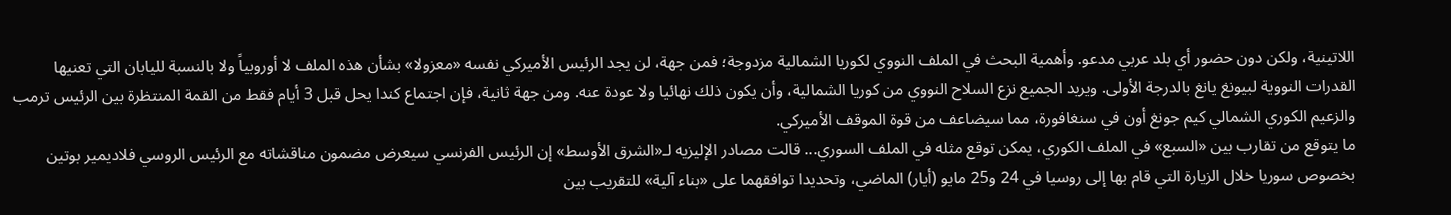اللاتينية، ولكن دون حضور أي بلد عربي مدعو. وأهمية البحث في الملف النووي لكوريا الشمالية مزدوجة؛ فمن جهة، لن يجد الرئيس الأميركي نفسه «معزولا» بشأن هذه الملف لا أوروبياً ولا بالنسبة لليابان التي تعنيها القدرات النووية لبيونغ يانغ بالدرجة الأولى. ويريد الجميع نزع السلاح النووي من كوريا الشمالية، وأن يكون ذلك نهائيا ولا عودة عنه. ومن جهة ثانية، فإن اجتماع كندا يحل قبل 3 أيام فقط من القمة المنتظرة بين الرئيس ترمب والزعيم الكوري الشمالي كيم جونغ أون في سنغافورة، مما سيضاعف من قوة الموقف الأميركي.
ما يتوقع من تقارب بين «السبع» في الملف الكوري، يمكن توقع مثله في الملف السوري... قالت مصادر الإليزيه لـ«الشرق الأوسط» إن الرئيس الفرنسي سيعرض مضمون مناقشاته مع الرئيس الروسي فلاديمير بوتين بخصوص سوريا خلال الزيارة التي قام بها إلى روسيا في 24 و25 مايو (أيار) الماضي، وتحديدا توافقهما على «بناء آلية» للتقريب بين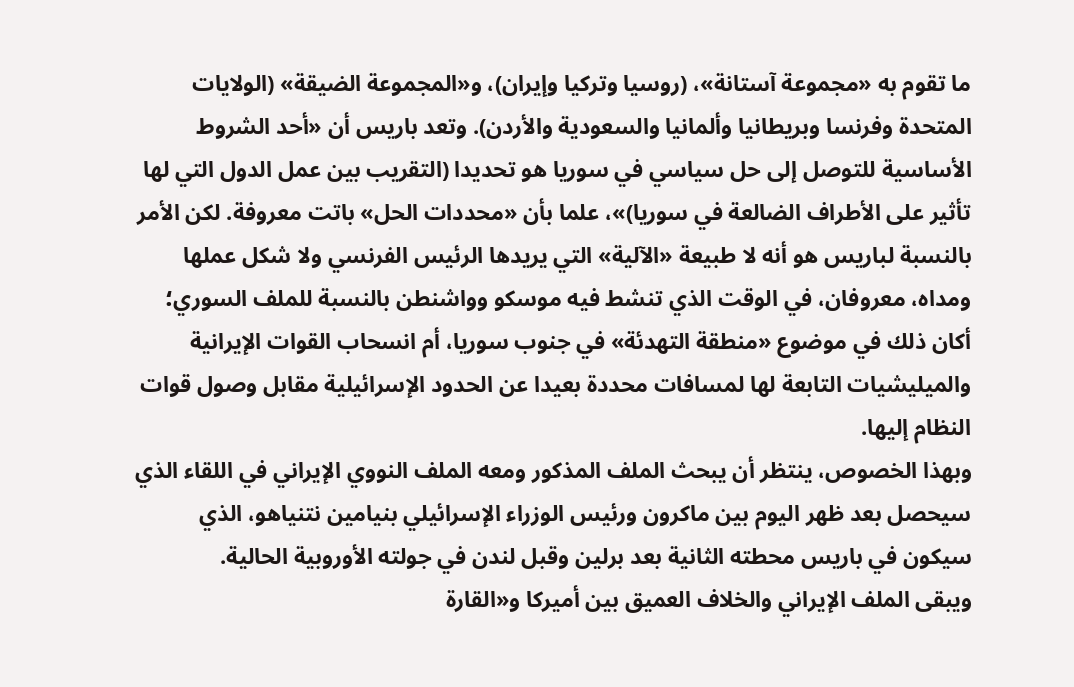ما تقوم به «مجموعة آستانة»، (روسيا وتركيا وإيران)، و«المجموعة الضيقة» (الولايات المتحدة وفرنسا وبريطانيا وألمانيا والسعودية والأردن). وتعد باريس أن «أحد الشروط الأساسية للتوصل إلى حل سياسي في سوريا هو تحديدا (التقريب بين عمل الدول التي لها تأثير على الأطراف الضالعة في سوريا)»، علما بأن «محددات الحل» باتت معروفة. لكن الأمر بالنسبة لباريس هو أنه لا طبيعة «الآلية» التي يريدها الرئيس الفرنسي ولا شكل عملها ومداه، معروفان، في الوقت الذي تنشط فيه موسكو وواشنطن بالنسبة للملف السوري؛ أكان ذلك في موضوع «منطقة التهدئة» في جنوب سوريا، أم انسحاب القوات الإيرانية والميليشيات التابعة لها لمسافات محددة بعيدا عن الحدود الإسرائيلية مقابل وصول قوات النظام إليها.
وبهذا الخصوص، ينتظر أن يبحث الملف المذكور ومعه الملف النووي الإيراني في اللقاء الذي سيحصل بعد ظهر اليوم بين ماكرون ورئيس الوزراء الإسرائيلي بنيامين نتنياهو، الذي سيكون في باريس محطته الثانية بعد برلين وقبل لندن في جولته الأوروبية الحالية.
ويبقى الملف الإيراني والخلاف العميق بين أميركا و«القارة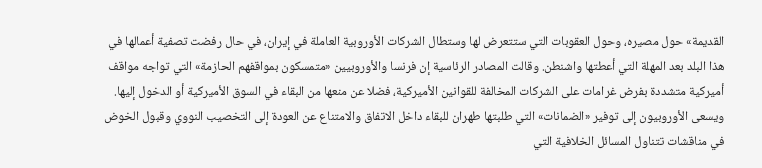القديمة» حول مصيره، وحول العقوبات التي ستتعرض لها وستطال الشركات الأوروبية العاملة في إيران، في حال رفضت تصفية أعمالها في هذا البلد بعد المهلة التي أعطتها واشنطن. وقالت المصادر الرئاسية إن فرنسا والأوروبيين «متمسكون بمواقفهم الحازمة» التي تواجه مواقف أميركية متشددة بفرض غرامات على الشركات المخالفة للقوانين الأميركية، فضلا عن منعها من البقاء في السوق الأميركية أو الدخول إليها. ويسعى الأوروبيون إلى توفير «الضمانات» التي طلبتها طهران للبقاء داخل الاتفاق والامتناع عن العودة إلى التخصيب النووي وقبول الخوض في مناقشات تتناول المسائل الخلافية التي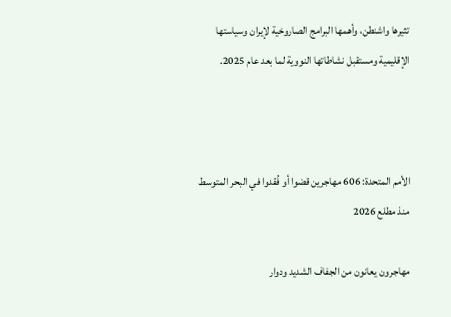تثيرها واشنطن، وأهمها البرامج الصاروخية لإيران وسياستها الإقليمية ومستقبل نشاطاتها النووية لما بعد عام 2025.



الأمم المتحدة: 606 مهاجرين قضوا أو فُقدوا في البحر المتوسط منذ مطلع 2026

مهاجرون يعانون من الجفاف الشديد ودوار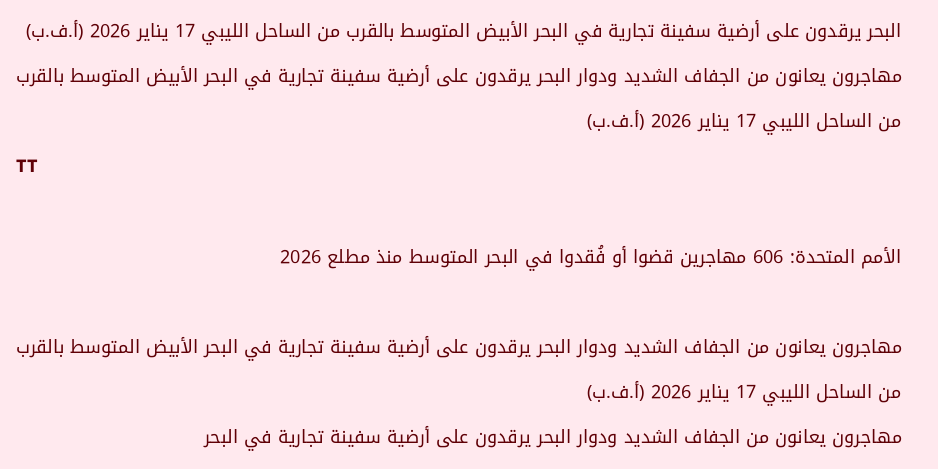البحر يرقدون على أرضية سفينة تجارية في البحر الأبيض المتوسط بالقرب من الساحل الليبي 17 يناير 2026 (أ.ف.ب)
مهاجرون يعانون من الجفاف الشديد ودوار البحر يرقدون على أرضية سفينة تجارية في البحر الأبيض المتوسط بالقرب من الساحل الليبي 17 يناير 2026 (أ.ف.ب)
TT

الأمم المتحدة: 606 مهاجرين قضوا أو فُقدوا في البحر المتوسط منذ مطلع 2026

مهاجرون يعانون من الجفاف الشديد ودوار البحر يرقدون على أرضية سفينة تجارية في البحر الأبيض المتوسط بالقرب من الساحل الليبي 17 يناير 2026 (أ.ف.ب)
مهاجرون يعانون من الجفاف الشديد ودوار البحر يرقدون على أرضية سفينة تجارية في البحر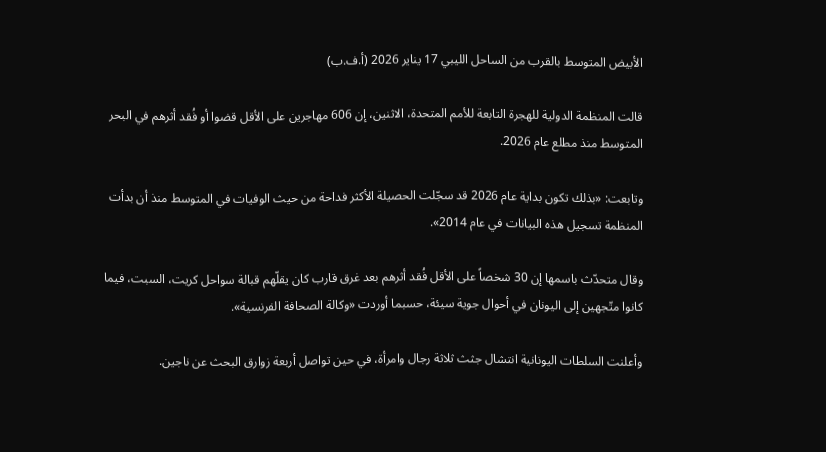الأبيض المتوسط بالقرب من الساحل الليبي 17 يناير 2026 (أ.ف.ب)

قالت المنظمة الدولية للهجرة التابعة للأمم المتحدة، الاثنين، إن 606 مهاجرين على الأقل قضوا أو فُقد أثرهم في البحر المتوسط منذ مطلع عام 2026.

وتابعت: «بذلك تكون بداية عام 2026 قد سجّلت الحصيلة الأكثر فداحة من حيث الوفيات في المتوسط منذ أن بدأت المنظمة تسجيل هذه البيانات في عام 2014».

وقال متحدّث باسمها إن 30 شخصاً على الأقل فُقد أثرهم بعد غرق قارب كان يقلّهم قبالة سواحل كريت، السبت، فيما كانوا متّجهين إلى اليونان في أحوال جوية سيئة، حسبما أوردت «وكالة الصحافة الفرنسية».

وأعلنت السلطات اليونانية انتشال جثث ثلاثة رجال وامرأة، في حين تواصل أربعة زوارق البحث عن ناجين.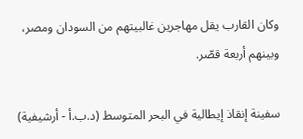وكان القارب يقل مهاجرين غالبيتهم من السودان ومصر، وبينهم أربعة قصّر.

سفينة إنقاذ إيطالية في البحر المتوسط (د.ب.أ - أرشيفية)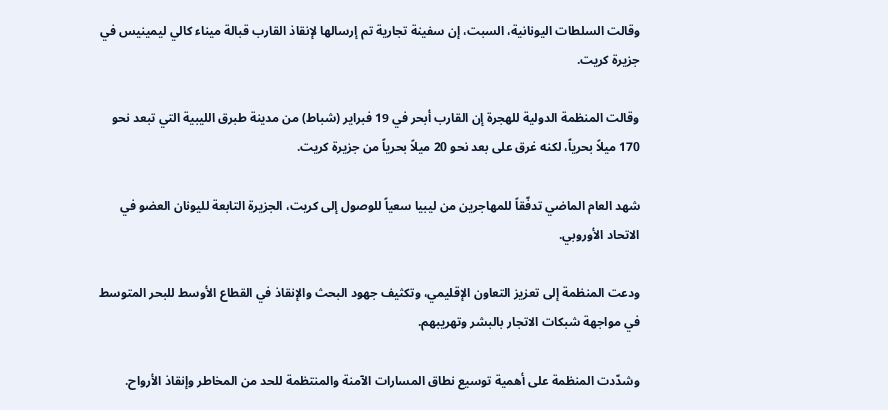وقالت السلطات اليونانية، السبت، إن سفينة تجارية تم إرسالها لإنقاذ القارب قبالة ميناء كالي ليمينيس في جزيرة كريت.

وقالت المنظمة الدولية للهجرة إن القارب أبحر في 19 فبراير (شباط) من مدينة طبرق الليبية التي تبعد نحو 170 ميلاً بحرياً، لكنه غرق على بعد نحو 20 ميلاً بحرياً من جزيرة كريت.

شهد العام الماضي تدفّقاً للمهاجرين من ليبيا سعياً للوصول إلى كريت، الجزيرة التابعة لليونان العضو في الاتحاد الأوروبي.

ودعت المنظمة إلى تعزيز التعاون الإقليمي، وتكثيف جهود البحث والإنقاذ في القطاع الأوسط للبحر المتوسط في مواجهة شبكات الاتجار بالبشر وتهريبهم.

وشدّدت المنظمة على أهمية توسيع نطاق المسارات الآمنة والمنتظمة للحد من المخاطر وإنقاذ الأرواح.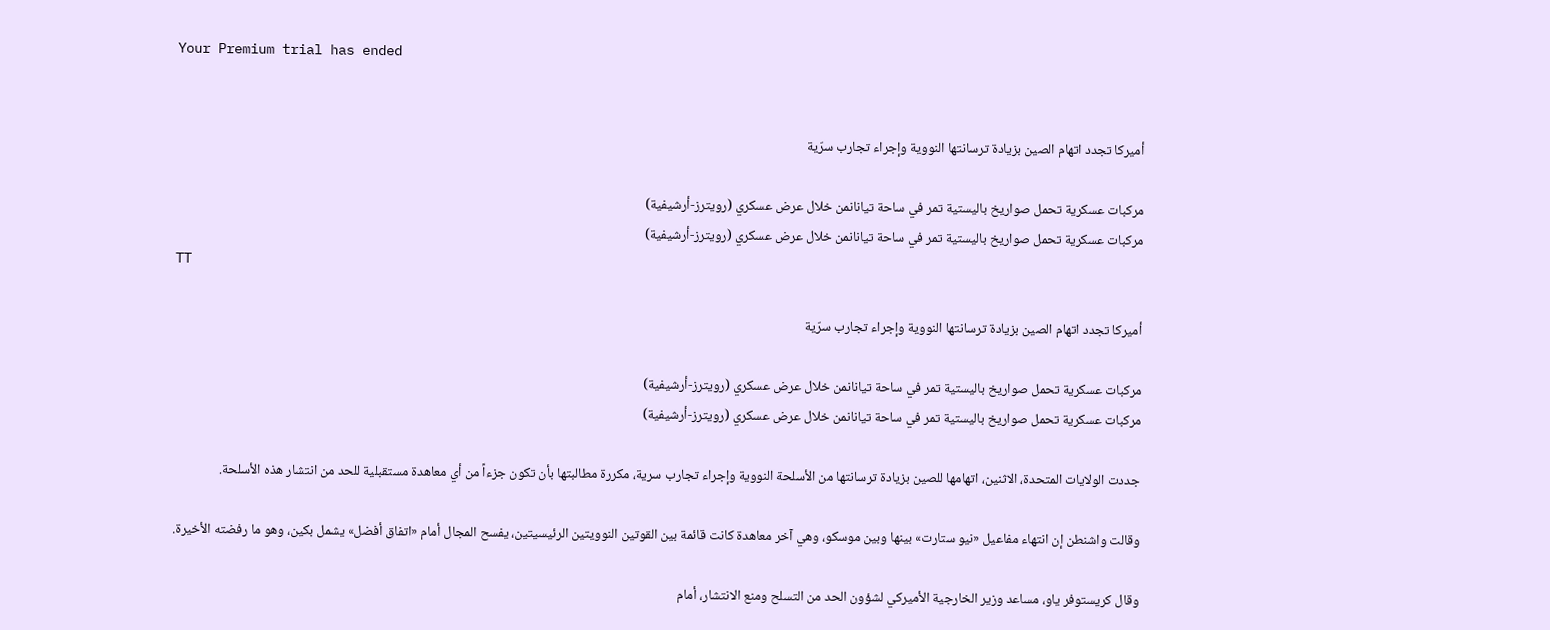Your Premium trial has ended


أميركا تجدد اتهام الصين بزيادة ترسانتها النووية وإجراء تجارب سرّية

مركبات عسكرية تحمل صواريخ باليستية تمر في ساحة تيانانمن خلال عرض عسكري (رويترز-أرشيفية)
مركبات عسكرية تحمل صواريخ باليستية تمر في ساحة تيانانمن خلال عرض عسكري (رويترز-أرشيفية)
TT

أميركا تجدد اتهام الصين بزيادة ترسانتها النووية وإجراء تجارب سرّية

مركبات عسكرية تحمل صواريخ باليستية تمر في ساحة تيانانمن خلال عرض عسكري (رويترز-أرشيفية)
مركبات عسكرية تحمل صواريخ باليستية تمر في ساحة تيانانمن خلال عرض عسكري (رويترز-أرشيفية)

جددت الولايات المتحدة، الاثنين، اتهامها للصين بزيادة ترسانتها من الأسلحة النووية وإجراء تجارب سرية، مكررة مطالبتها بأن تكون جزءاً من أي معاهدة مستقبلية للحد من انتشار هذه الأسلحة.

وقالت واشنطن إن انتهاء مفاعيل «نيو ستارت» بينها وبين موسكو، وهي آخر معاهدة كانت قائمة بين القوتين النوويتين الرئيسيتين، يفسح المجال أمام «اتفاق أفضل» يشمل بكين، وهو ما رفضته الأخيرة.

وقال كريستوفر ياو، مساعد وزير الخارجية الأميركي لشؤون الحد من التسلح ومنع الانتشار، أمام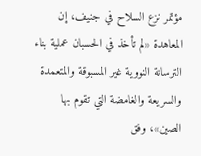مؤتمر نزع السلاح في جنيف، إن المعاهدة «لم تأخذ في الحسبان عملية بناء الترسانة النووية غير المسبوقة والمتعمدة والسريعة والغامضة التي تقوم بها الصين»، وفق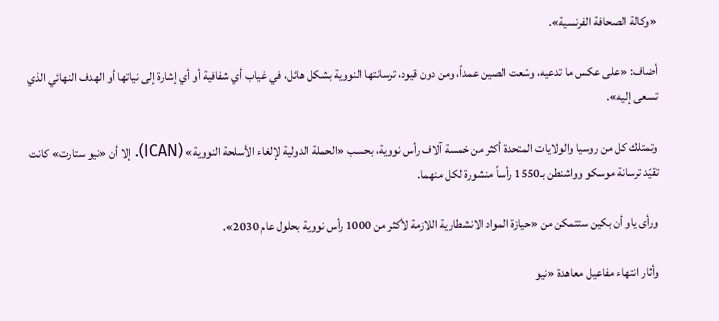«وكالة الصحافة الفرنسية».

أضاف: «على عكس ما تدعيه، وسّعت الصين عمداً، ومن دون قيود، ترسانتها النووية بشكل هائل، في غياب أي شفافية أو أي إشارة إلى نياتها أو الهدف النهائي الذي تسعى إليه».

وتمتلك كل من روسيا والولايات المتحدة أكثر من خمسة آلاف رأس نووية، بحسب «الحملة الدولية لإلغاء الأسلحة النووية» (ICAN). إلا أن «نيو ستارت» كانت تقيّد ترسانة موسكو وواشنطن بـ1550 رأساً منشورة لكل منهما.

ورأى ياو أن بكين ستتمكن من «حيازة المواد الانشطارية اللازمة لأكثر من 1000 رأس نووية بحلول عام 2030».

وأثار انتهاء مفاعيل معاهدة «نيو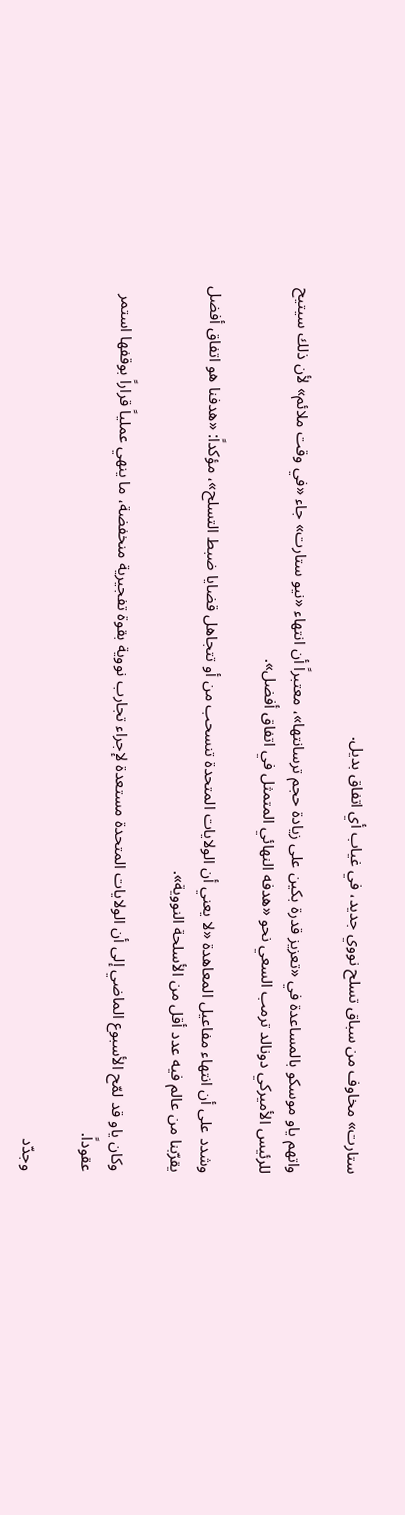ستارت» مخاوف من سباق تسلح نووي جديد، في غياب أي اتفاق بديل.

واتهم ياو موسكو بالمساعدة في «تعزيز قدرة بكين على زيادة حجم ترسانتها»، معتبراً أن انتهاء «نيو ستارت» جاء «في وقت ملائم» لأن ذلك سيتيح للرئيس الأميركي دونالد ترمب السعي نحو «هدفه النهائي المتمثل في اتفاق أفضل».

وشدد على أن انتهاء مفاعيل المعاهدة «لا يعني أن الولايات المتحدة تنسحب من أو تتجاهل قضايا ضبط التسلح»، مؤكداً: «هدفنا هو اتفاق أفضل يقرّبنا من عالم فيه عدد أقل من الأسلحة النووية».

وكان ياو قد لمّح الأسبوع الماضي إلى أن الولايات المتحدة مستعدة لإجراء تجارب نووية بقوة تفجيرية منخفضة، ما ينهي عملياً قراراً بوقفها استمر عقوداً.

وجدّد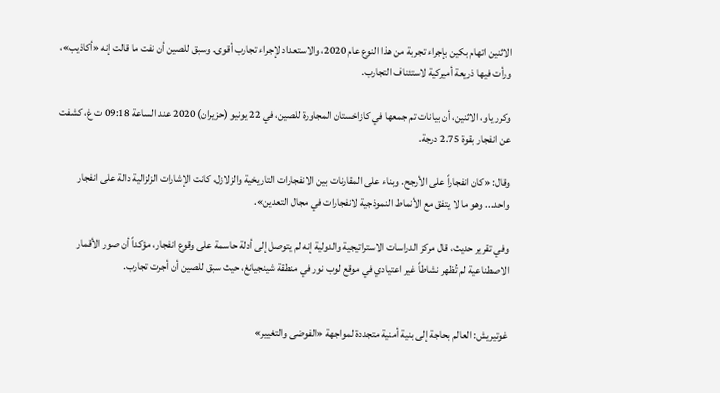الاثنين اتهام بكين بإجراء تجربة من هذا النوع عام 2020، والاستعداد لإجراء تجارب أقوى. وسبق للصين أن نفت ما قالت إنه «أكاذيب»، ورأت فيها ذريعة أميركية لاستئناف التجارب.

وكرر ياو، الاثنين، أن بيانات تم جمعها في كازاخستان المجاورة للصين، في 22 يونيو (حزيران) 2020 عند الساعة 09:18 ت غ، كشفت عن انفجار بقوة 2.75 درجة.

وقال: «كان انفجاراً على الأرجح. وبناء على المقارنات بين الانفجارات التاريخية والزلازل، كانت الإشارات الزلزالية دالة على انفجار واحد... وهو ما لا يتفق مع الأنماط النموذجية لانفجارات في مجال التعدين».

وفي تقرير حديث، قال مركز الدراسات الاستراتيجية والدولية إنه لم يتوصل إلى أدلة حاسمة على وقوع انفجار، مؤكداً أن صور الأقمار الاصطناعية لم تُظهر نشاطاً غير اعتيادي في موقع لوب نور في منطقة شينجيانغ، حيث سبق للصين أن أجرت تجارب.


غوتيريش: العالم بحاجة إلى بنية أمنية متجددة لمواجهة «الفوضى والتغيير»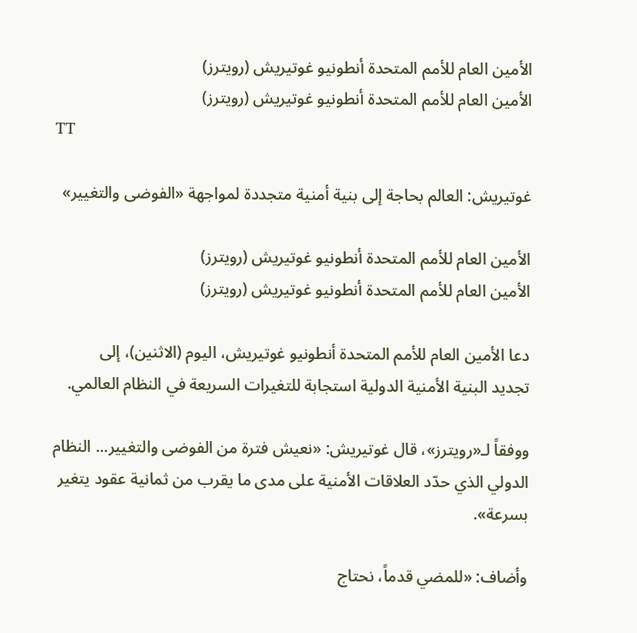الأمين العام للأمم المتحدة أنطونيو غوتيريش (رويترز)
الأمين العام للأمم المتحدة أنطونيو غوتيريش (رويترز)
TT

غوتيريش: العالم بحاجة إلى بنية أمنية متجددة لمواجهة «الفوضى والتغيير»

الأمين العام للأمم المتحدة أنطونيو غوتيريش (رويترز)
الأمين العام للأمم المتحدة أنطونيو غوتيريش (رويترز)

دعا الأمين العام للأمم المتحدة أنطونيو غوتيريش، اليوم (الاثنين)، إلى تجديد ‌البنية الأمنية الدولية ‌استجابة للتغيرات ‌السريعة في النظام العالمي.

ووفقاً لـ«رويترز»، قال غوتيريش: «نعيش فترة من الفوضى والتغيير... النظام الدولي الذي حدّد ‌العلاقات ‌الأمنية على ‌مدى ما ‌يقرب من ثمانية عقود يتغير بسرعة».

وأضاف: «للمضي قدماً، ‌نحتاج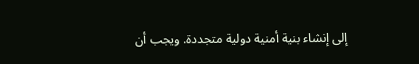إلى إنشاء بنية أمنية دولية متجددة. ويجب أن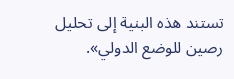تستند هذه البنية إلى تحليل رصين للوضع الدولي».